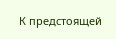К предстоящей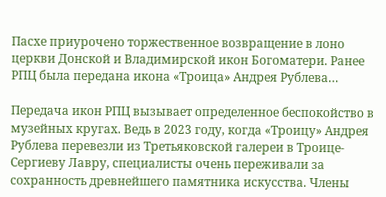Пасхе приурочено торжественное возвращение в лоно церкви Донской и Владимирской икон Богоматери. Ранее РПЦ была передана икона «Троица» Андрея Рублева…

Передача икон РПЦ вызывает определенное беспокойство в музейных кругах. Ведь в 2023 году, когда «Троицу» Андрея Рублева перевезли из Третьяковской галереи в Троице-Сергиеву Лавру, специалисты очень переживали за сохранность древнейшего памятника искусства. Члены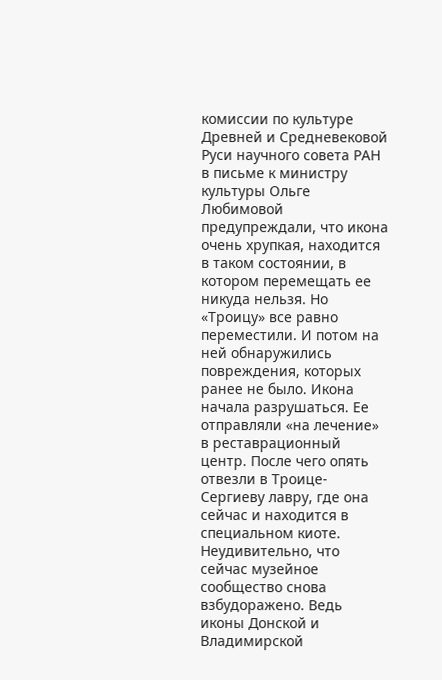комиссии по культуре Древней и Средневековой Руси научного совета РАН в письме к министру культуры Ольге Любимовой предупреждали, что икона очень хрупкая, находится в таком состоянии, в котором перемещать ее никуда нельзя. Но «Троицу» все равно переместили. И потом на ней обнаружились повреждения, которых ранее не было. Икона начала разрушаться. Ее отправляли «на лечение» в реставрационный центр. После чего опять отвезли в Троице-Сергиеву лавру, где она сейчас и находится в специальном киоте.
Неудивительно, что сейчас музейное сообщество снова взбудоражено. Ведь иконы Донской и Владимирской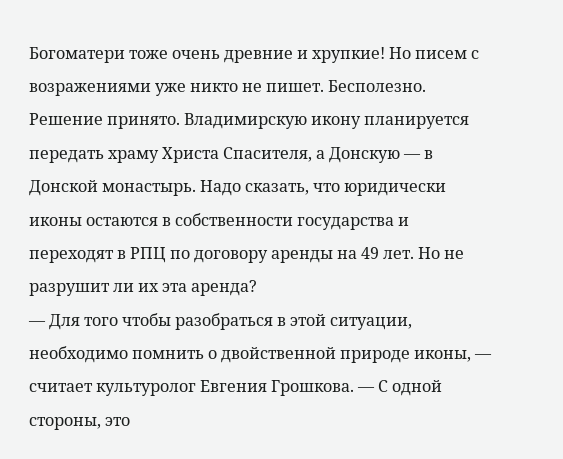Богоматери тоже очень древние и хрупкие! Но писем с возражениями уже никто не пишет. Бесполезно. Решение принято. Владимирскую икону планируется передать храму Христа Спасителя, а Донскую — в Донской монастырь. Надо сказать, что юридически иконы остаются в собственности государства и переходят в РПЦ по договору аренды на 49 лет. Но не разрушит ли их эта аренда?
— Для того чтобы разобраться в этой ситуации, необходимо помнить о двойственной природе иконы, — считает культуролог Евгения Грошкова. — С одной стороны, это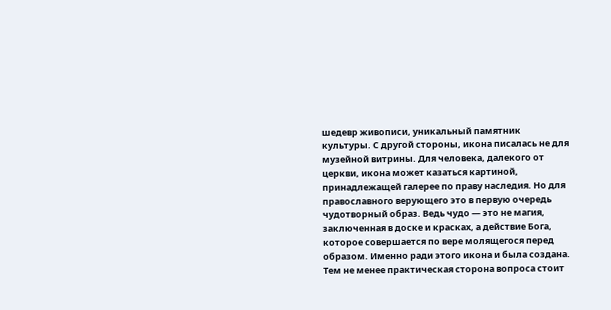шедевр живописи, уникальный памятник культуры. С другой стороны, икона писалась не для музейной витрины. Для человека, далекого от церкви, икона может казаться картиной, принадлежащей галерее по праву наследия. Но для православного верующего это в первую очередь чудотворный образ. Ведь чудо — это не магия, заключенная в доске и красках, а действие Бога, которое совершается по вере молящегося перед образом. Именно ради этого икона и была создана.
Тем не менее практическая сторона вопроса стоит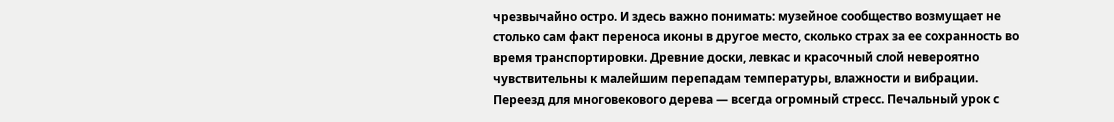чрезвычайно остро. И здесь важно понимать: музейное сообщество возмущает не столько сам факт переноса иконы в другое место, сколько страх за ее сохранность во время транспортировки. Древние доски, левкас и красочный слой невероятно чувствительны к малейшим перепадам температуры, влажности и вибрации. Переезд для многовекового дерева — всегда огромный стресс. Печальный урок с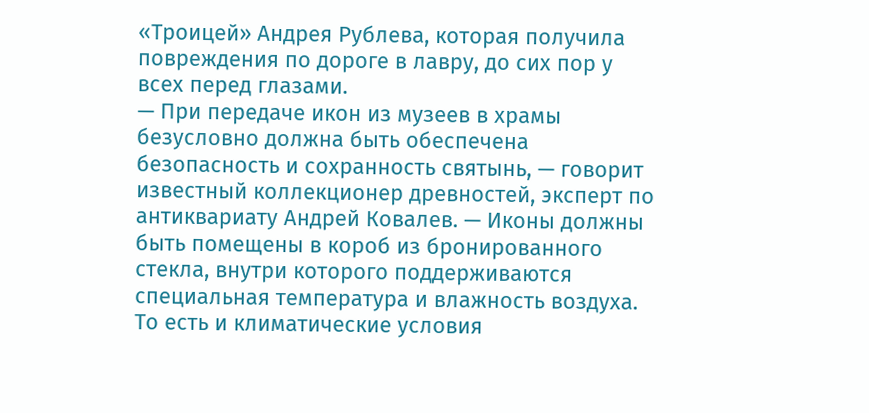«Троицей» Андрея Рублева, которая получила повреждения по дороге в лавру, до сих пор у всех перед глазами.
— При передаче икон из музеев в храмы безусловно должна быть обеспечена безопасность и сохранность святынь, — говорит известный коллекционер древностей, эксперт по антиквариату Андрей Ковалев. — Иконы должны быть помещены в короб из бронированного стекла, внутри которого поддерживаются специальная температура и влажность воздуха. То есть и климатические условия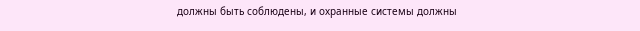должны быть соблюдены, и охранные системы должны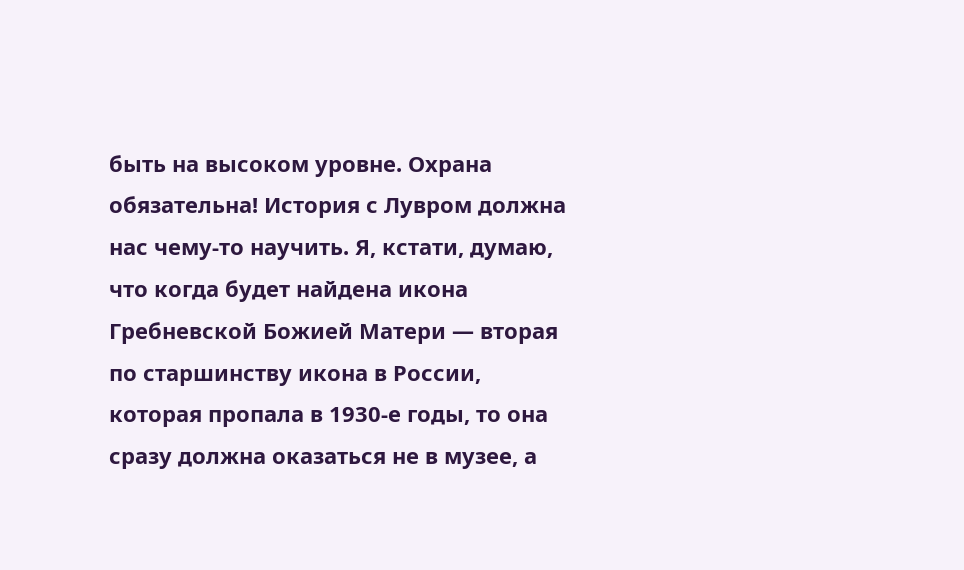быть на высоком уровне. Охрана обязательна! История с Лувром должна нас чему-то научить. Я, кстати, думаю, что когда будет найдена икона Гребневской Божией Матери — вторая по старшинству икона в России, которая пропала в 1930-е годы, то она сразу должна оказаться не в музее, а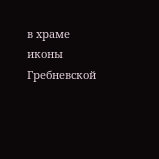в храме иконы Гребневской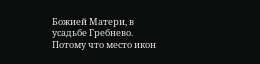Божией Матери, в усадьбе Гребнево. Потому что место икон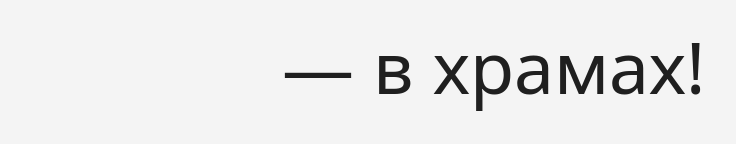— в храмах!